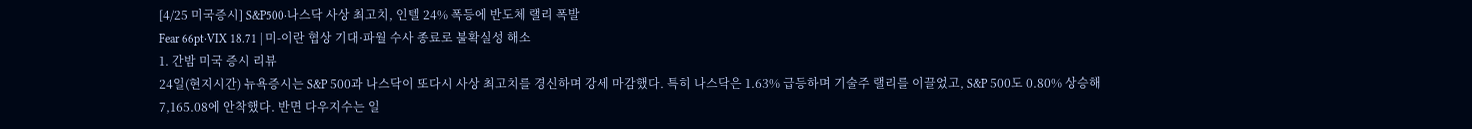[4/25 미국증시] S&P500·나스닥 사상 최고치, 인텔 24% 폭등에 반도체 랠리 폭발
Fear 66pt·VIX 18.71 | 미-이란 협상 기대·파월 수사 종료로 불확실성 해소
1. 간밤 미국 증시 리뷰
24일(현지시간) 뉴욕증시는 S&P 500과 나스닥이 또다시 사상 최고치를 경신하며 강세 마감했다. 특히 나스닥은 1.63% 급등하며 기술주 랠리를 이끌었고, S&P 500도 0.80% 상승해 7,165.08에 안착했다. 반면 다우지수는 일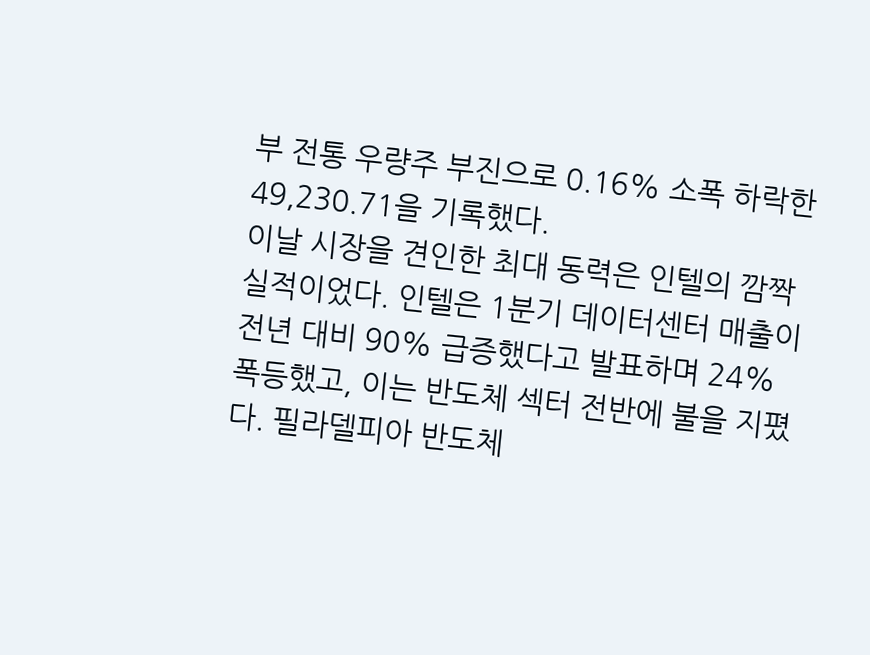부 전통 우량주 부진으로 0.16% 소폭 하락한 49,230.71을 기록했다.
이날 시장을 견인한 최대 동력은 인텔의 깜짝 실적이었다. 인텔은 1분기 데이터센터 매출이 전년 대비 90% 급증했다고 발표하며 24% 폭등했고, 이는 반도체 섹터 전반에 불을 지폈다. 필라델피아 반도체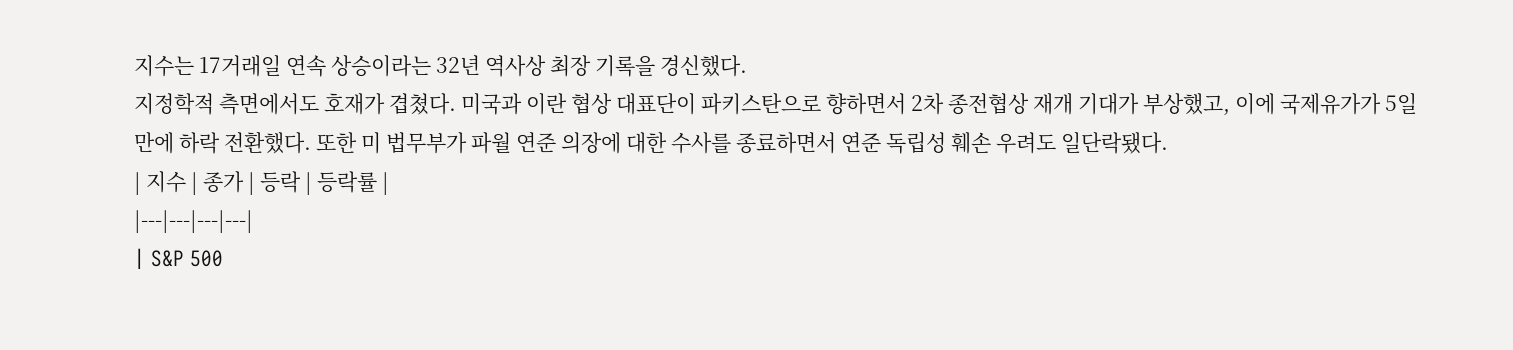지수는 17거래일 연속 상승이라는 32년 역사상 최장 기록을 경신했다.
지정학적 측면에서도 호재가 겹쳤다. 미국과 이란 협상 대표단이 파키스탄으로 향하면서 2차 종전협상 재개 기대가 부상했고, 이에 국제유가가 5일 만에 하락 전환했다. 또한 미 법무부가 파월 연준 의장에 대한 수사를 종료하면서 연준 독립성 훼손 우려도 일단락됐다.
| 지수 | 종가 | 등락 | 등락률 |
|---|---|---|---|
| S&P 500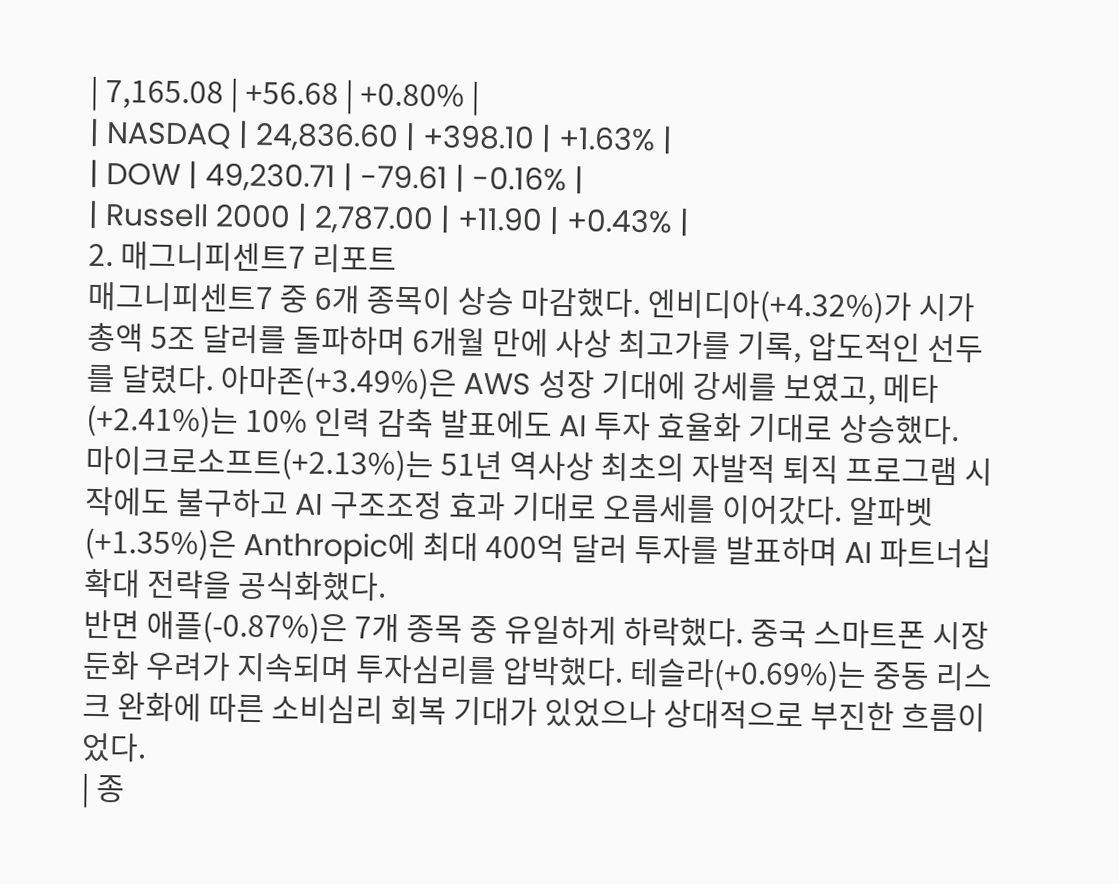| 7,165.08 | +56.68 | +0.80% |
| NASDAQ | 24,836.60 | +398.10 | +1.63% |
| DOW | 49,230.71 | -79.61 | -0.16% |
| Russell 2000 | 2,787.00 | +11.90 | +0.43% |
2. 매그니피센트7 리포트
매그니피센트7 중 6개 종목이 상승 마감했다. 엔비디아(+4.32%)가 시가총액 5조 달러를 돌파하며 6개월 만에 사상 최고가를 기록, 압도적인 선두를 달렸다. 아마존(+3.49%)은 AWS 성장 기대에 강세를 보였고, 메타(+2.41%)는 10% 인력 감축 발표에도 AI 투자 효율화 기대로 상승했다.
마이크로소프트(+2.13%)는 51년 역사상 최초의 자발적 퇴직 프로그램 시작에도 불구하고 AI 구조조정 효과 기대로 오름세를 이어갔다. 알파벳(+1.35%)은 Anthropic에 최대 400억 달러 투자를 발표하며 AI 파트너십 확대 전략을 공식화했다.
반면 애플(-0.87%)은 7개 종목 중 유일하게 하락했다. 중국 스마트폰 시장 둔화 우려가 지속되며 투자심리를 압박했다. 테슬라(+0.69%)는 중동 리스크 완화에 따른 소비심리 회복 기대가 있었으나 상대적으로 부진한 흐름이었다.
| 종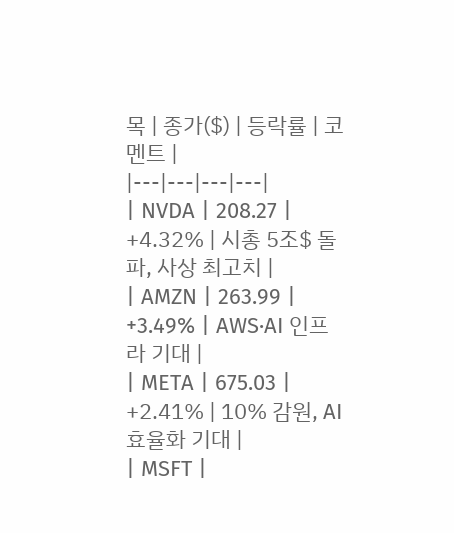목 | 종가($) | 등락률 | 코멘트 |
|---|---|---|---|
| NVDA | 208.27 | +4.32% | 시총 5조$ 돌파, 사상 최고치 |
| AMZN | 263.99 | +3.49% | AWS·AI 인프라 기대 |
| META | 675.03 | +2.41% | 10% 감원, AI 효율화 기대 |
| MSFT |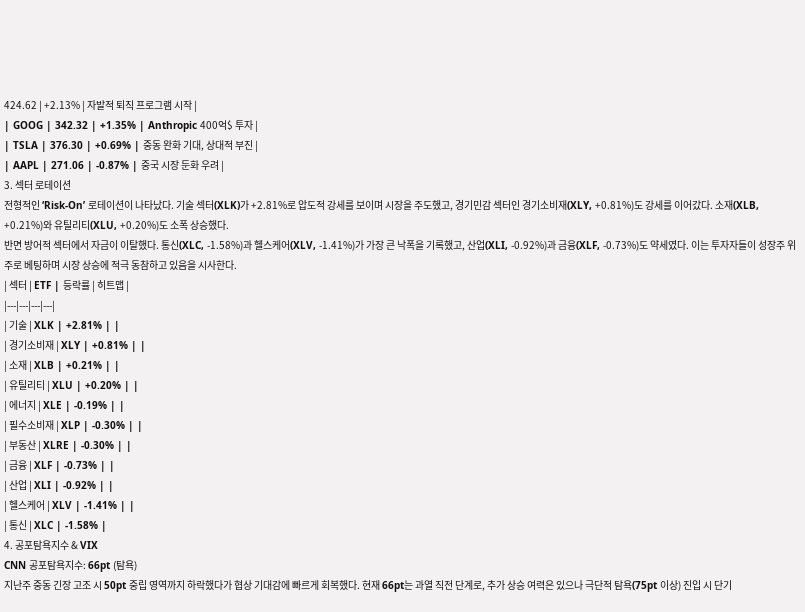424.62 | +2.13% | 자발적 퇴직 프로그램 시작 |
| GOOG | 342.32 | +1.35% | Anthropic 400억$ 투자 |
| TSLA | 376.30 | +0.69% | 중동 완화 기대, 상대적 부진 |
| AAPL | 271.06 | -0.87% | 중국 시장 둔화 우려 |
3. 섹터 로테이션
전형적인 ‘Risk-On’ 로테이션이 나타났다. 기술 섹터(XLK)가 +2.81%로 압도적 강세를 보이며 시장을 주도했고, 경기민감 섹터인 경기소비재(XLY, +0.81%)도 강세를 이어갔다. 소재(XLB, +0.21%)와 유틸리티(XLU, +0.20%)도 소폭 상승했다.
반면 방어적 섹터에서 자금이 이탈했다. 통신(XLC, -1.58%)과 헬스케어(XLV, -1.41%)가 가장 큰 낙폭을 기록했고, 산업(XLI, -0.92%)과 금융(XLF, -0.73%)도 약세였다. 이는 투자자들이 성장주 위주로 베팅하며 시장 상승에 적극 동참하고 있음을 시사한다.
| 섹터 | ETF | 등락률 | 히트맵 |
|---|---|---|---|
| 기술 | XLK | +2.81% | |
| 경기소비재 | XLY | +0.81% | |
| 소재 | XLB | +0.21% | |
| 유틸리티 | XLU | +0.20% | |
| 에너지 | XLE | -0.19% | |
| 필수소비재 | XLP | -0.30% | |
| 부동산 | XLRE | -0.30% | |
| 금융 | XLF | -0.73% | |
| 산업 | XLI | -0.92% | |
| 헬스케어 | XLV | -1.41% | |
| 통신 | XLC | -1.58% |
4. 공포탐욕지수 & VIX
CNN 공포탐욕지수: 66pt (탐욕)
지난주 중동 긴장 고조 시 50pt 중립 영역까지 하락했다가 협상 기대감에 빠르게 회복했다. 현재 66pt는 과열 직전 단계로, 추가 상승 여력은 있으나 극단적 탐욕(75pt 이상) 진입 시 단기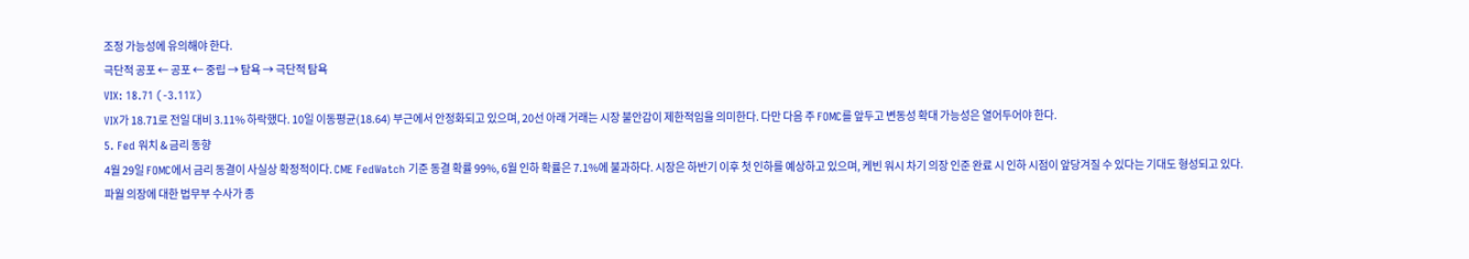조정 가능성에 유의해야 한다.
극단적 공포 ← 공포 ← 중립 → 탐욕 → 극단적 탐욕
VIX: 18.71 (-3.11%)
VIX가 18.71로 전일 대비 3.11% 하락했다. 10일 이동평균(18.64) 부근에서 안정화되고 있으며, 20선 아래 거래는 시장 불안감이 제한적임을 의미한다. 다만 다음 주 FOMC를 앞두고 변동성 확대 가능성은 열어두어야 한다.
5. Fed 워치 & 금리 동향
4월 29일 FOMC에서 금리 동결이 사실상 확정적이다. CME FedWatch 기준 동결 확률 99%, 6월 인하 확률은 7.1%에 불과하다. 시장은 하반기 이후 첫 인하를 예상하고 있으며, 케빈 워시 차기 의장 인준 완료 시 인하 시점이 앞당겨질 수 있다는 기대도 형성되고 있다.
파월 의장에 대한 법무부 수사가 종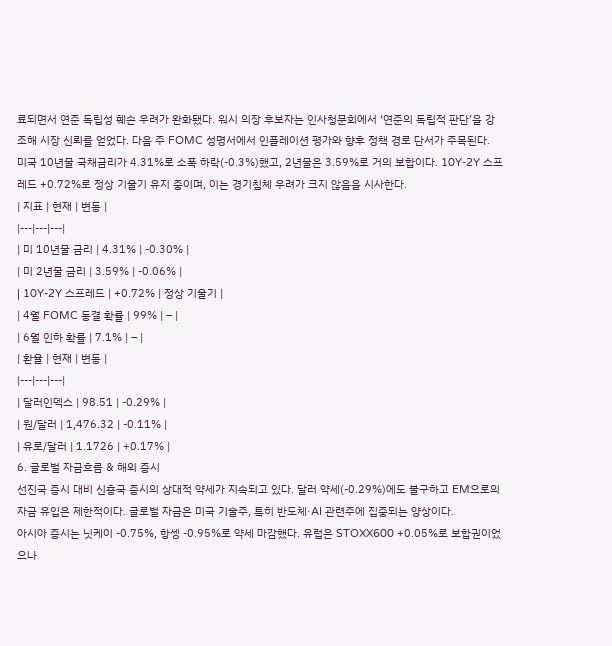료되면서 연준 독립성 훼손 우려가 완화됐다. 워시 의장 후보자는 인사청문회에서 ‘연준의 독립적 판단’을 강조해 시장 신뢰를 얻었다. 다음 주 FOMC 성명서에서 인플레이션 평가와 향후 정책 경로 단서가 주목된다.
미국 10년물 국채금리가 4.31%로 소폭 하락(-0.3%)했고, 2년물은 3.59%로 거의 보합이다. 10Y-2Y 스프레드 +0.72%로 정상 기울기 유지 중이며, 이는 경기침체 우려가 크지 않음을 시사한다.
| 지표 | 현재 | 변동 |
|---|---|---|
| 미 10년물 금리 | 4.31% | -0.30% |
| 미 2년물 금리 | 3.59% | -0.06% |
| 10Y-2Y 스프레드 | +0.72% | 정상 기울기 |
| 4월 FOMC 동결 확률 | 99% | – |
| 6월 인하 확률 | 7.1% | – |
| 환율 | 현재 | 변동 |
|---|---|---|
| 달러인덱스 | 98.51 | -0.29% |
| 원/달러 | 1,476.32 | -0.11% |
| 유로/달러 | 1.1726 | +0.17% |
6. 글로벌 자금흐름 & 해외 증시
선진국 증시 대비 신흥국 증시의 상대적 약세가 지속되고 있다. 달러 약세(-0.29%)에도 불구하고 EM으로의 자금 유입은 제한적이다. 글로벌 자금은 미국 기술주, 특히 반도체·AI 관련주에 집중되는 양상이다.
아시아 증시는 닛케이 -0.75%, 항셍 -0.95%로 약세 마감했다. 유럽은 STOXX600 +0.05%로 보합권이었으나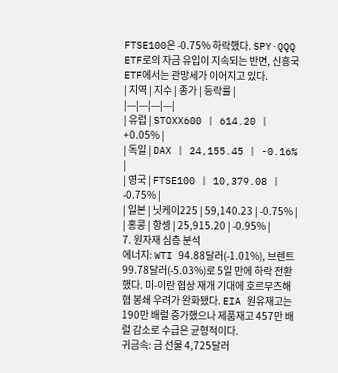FTSE100은 -0.75% 하락했다. SPY·QQQ ETF로의 자금 유입이 지속되는 반면, 신흥국 ETF에서는 관망세가 이어지고 있다.
| 지역 | 지수 | 종가 | 등락률 |
|---|---|---|---|
| 유럽 | STOXX600 | 614.20 | +0.05% |
| 독일 | DAX | 24,155.45 | -0.16% |
| 영국 | FTSE100 | 10,379.08 | -0.75% |
| 일본 | 닛케이225 | 59,140.23 | -0.75% |
| 홍콩 | 항셍 | 25,915.20 | -0.95% |
7. 원자재 심층 분석
에너지: WTI 94.88달러(-1.01%), 브렌트 99.78달러(-5.03%)로 5일 만에 하락 전환했다. 미-이란 협상 재개 기대에 호르무즈해협 봉쇄 우려가 완화됐다. EIA 원유재고는 190만 배럴 증가했으나 제품재고 457만 배럴 감소로 수급은 균형적이다.
귀금속: 금 선물 4,725달러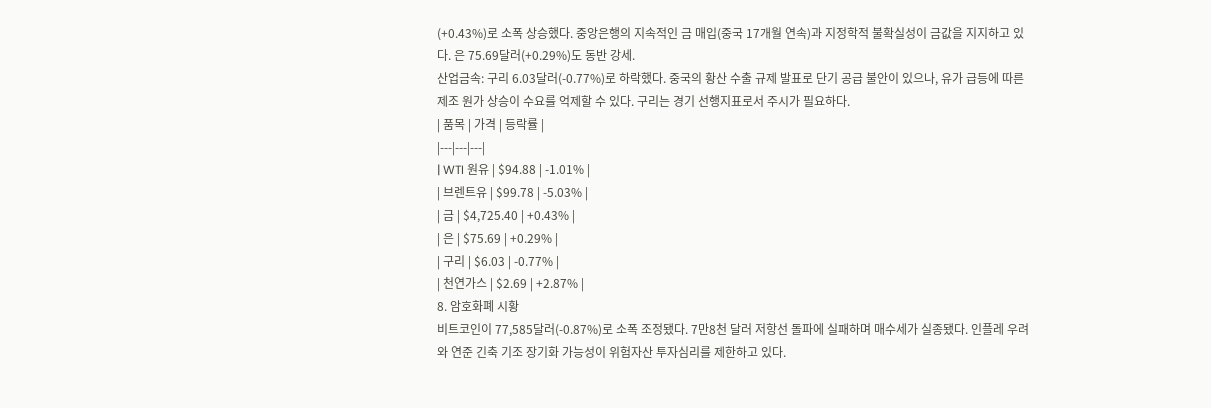(+0.43%)로 소폭 상승했다. 중앙은행의 지속적인 금 매입(중국 17개월 연속)과 지정학적 불확실성이 금값을 지지하고 있다. 은 75.69달러(+0.29%)도 동반 강세.
산업금속: 구리 6.03달러(-0.77%)로 하락했다. 중국의 황산 수출 규제 발표로 단기 공급 불안이 있으나, 유가 급등에 따른 제조 원가 상승이 수요를 억제할 수 있다. 구리는 경기 선행지표로서 주시가 필요하다.
| 품목 | 가격 | 등락률 |
|---|---|---|
| WTI 원유 | $94.88 | -1.01% |
| 브렌트유 | $99.78 | -5.03% |
| 금 | $4,725.40 | +0.43% |
| 은 | $75.69 | +0.29% |
| 구리 | $6.03 | -0.77% |
| 천연가스 | $2.69 | +2.87% |
8. 암호화폐 시황
비트코인이 77,585달러(-0.87%)로 소폭 조정됐다. 7만8천 달러 저항선 돌파에 실패하며 매수세가 실종됐다. 인플레 우려와 연준 긴축 기조 장기화 가능성이 위험자산 투자심리를 제한하고 있다.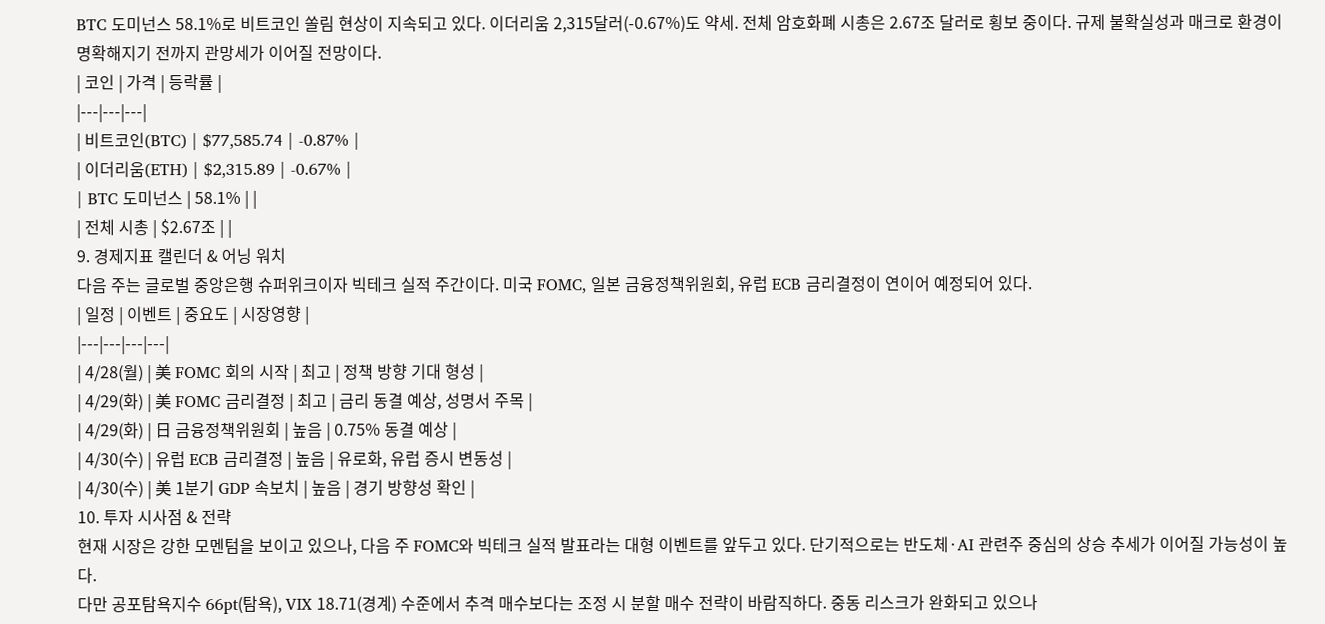BTC 도미넌스 58.1%로 비트코인 쏠림 현상이 지속되고 있다. 이더리움 2,315달러(-0.67%)도 약세. 전체 암호화폐 시총은 2.67조 달러로 횡보 중이다. 규제 불확실성과 매크로 환경이 명확해지기 전까지 관망세가 이어질 전망이다.
| 코인 | 가격 | 등락률 |
|---|---|---|
| 비트코인(BTC) | $77,585.74 | -0.87% |
| 이더리움(ETH) | $2,315.89 | -0.67% |
| BTC 도미넌스 | 58.1% | |
| 전체 시총 | $2.67조 | |
9. 경제지표 캘린더 & 어닝 워치
다음 주는 글로벌 중앙은행 슈퍼위크이자 빅테크 실적 주간이다. 미국 FOMC, 일본 금융정책위원회, 유럽 ECB 금리결정이 연이어 예정되어 있다.
| 일정 | 이벤트 | 중요도 | 시장영향 |
|---|---|---|---|
| 4/28(월) | 美 FOMC 회의 시작 | 최고 | 정책 방향 기대 형성 |
| 4/29(화) | 美 FOMC 금리결정 | 최고 | 금리 동결 예상, 성명서 주목 |
| 4/29(화) | 日 금융정책위원회 | 높음 | 0.75% 동결 예상 |
| 4/30(수) | 유럽 ECB 금리결정 | 높음 | 유로화, 유럽 증시 변동성 |
| 4/30(수) | 美 1분기 GDP 속보치 | 높음 | 경기 방향성 확인 |
10. 투자 시사점 & 전략
현재 시장은 강한 모멘텀을 보이고 있으나, 다음 주 FOMC와 빅테크 실적 발표라는 대형 이벤트를 앞두고 있다. 단기적으로는 반도체·AI 관련주 중심의 상승 추세가 이어질 가능성이 높다.
다만 공포탐욕지수 66pt(탐욕), VIX 18.71(경계) 수준에서 추격 매수보다는 조정 시 분할 매수 전략이 바람직하다. 중동 리스크가 완화되고 있으나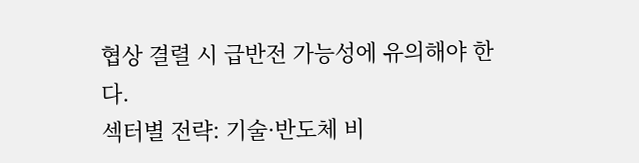협상 결렬 시 급반전 가능성에 유의해야 한다.
섹터별 전략: 기술·반도체 비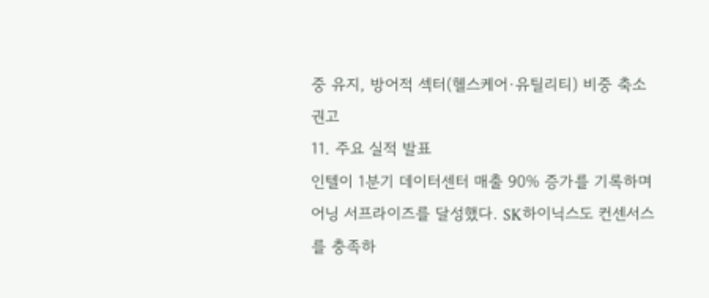중 유지, 방어적 섹터(헬스케어·유틸리티) 비중 축소 권고
11. 주요 실적 발표
인텔이 1분기 데이터센터 매출 90% 증가를 기록하며 어닝 서프라이즈를 달성했다. SK하이닉스도 컨센서스를 충족하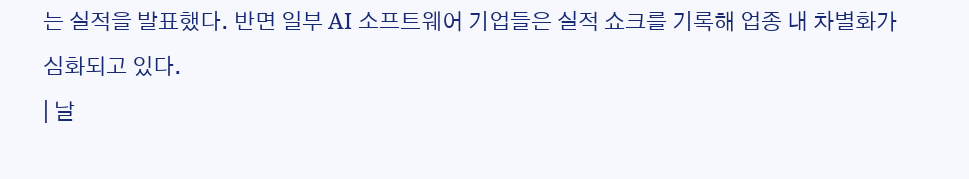는 실적을 발표했다. 반면 일부 AI 소프트웨어 기업들은 실적 쇼크를 기록해 업종 내 차별화가 심화되고 있다.
| 날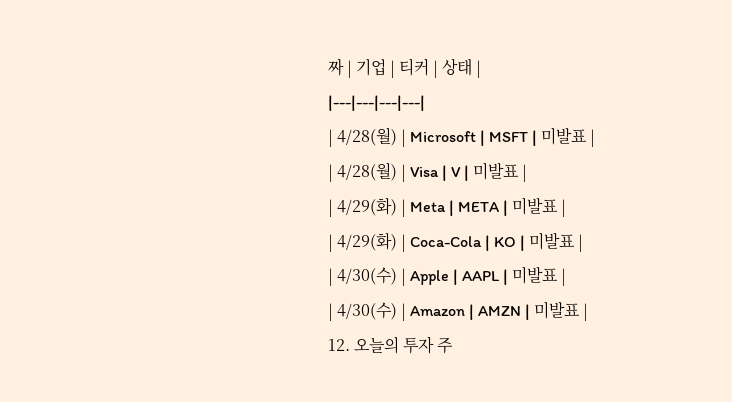짜 | 기업 | 티커 | 상태 |
|---|---|---|---|
| 4/28(월) | Microsoft | MSFT | 미발표 |
| 4/28(월) | Visa | V | 미발표 |
| 4/29(화) | Meta | META | 미발표 |
| 4/29(화) | Coca-Cola | KO | 미발표 |
| 4/30(수) | Apple | AAPL | 미발표 |
| 4/30(수) | Amazon | AMZN | 미발표 |
12. 오늘의 투자 주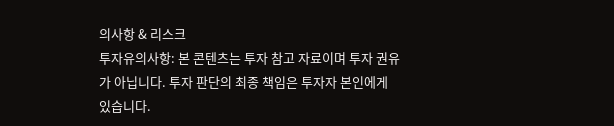의사항 & 리스크
투자유의사항: 본 콘텐츠는 투자 참고 자료이며 투자 권유가 아닙니다. 투자 판단의 최종 책임은 투자자 본인에게 있습니다.